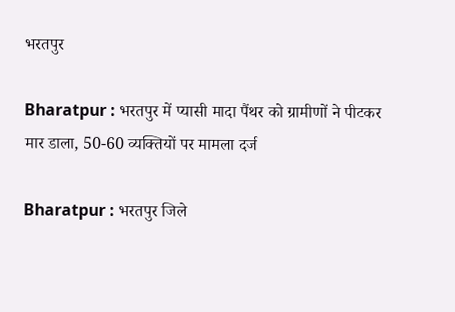भरतपुर

Bharatpur : भरतपुर में प्यासी मादा पैंथर को ग्रामीणों ने पीटकर मार डाला, 50-60 व्यक्तियों पर मामला दर्ज

Bharatpur : भरतपुर जिले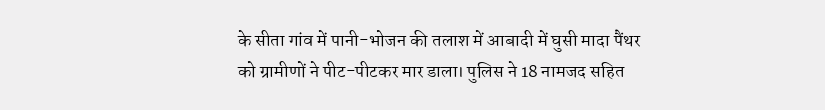के सीता गांव में पानी-भोजन की तलाश में आबादी में घुसी मादा पैंथर को ग्रामीणों ने पीट-पीटकर मार डाला। पुलिस ने 18 नामजद सहित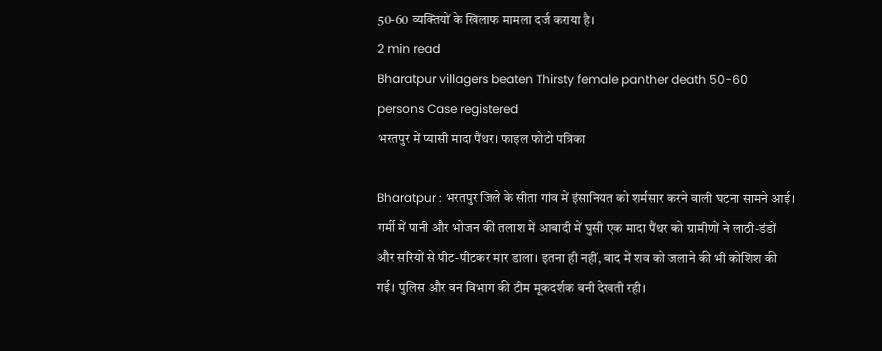50-60 व्यक्तियों के खिलाफ मामला दर्ज कराया है।
2 min read
Bharatpur villagers beaten Thirsty female panther death 50-60 persons Case registered
भरतपुर में प्यासी मादा पैंथर। फाइल फोटो पत्रिका

Bharatpur : भरतपुर जिले के सीता गांव में इंसानियत को शर्मसार करने वाली घटना सामने आई। गर्मी में पानी और भोजन की तलाश में आबादी में घुसी एक मादा पैंथर को ग्रामीणों ने लाठी-डंडों और सरियों से पीट-पीटकर मार डाला। इतना ही नहीं, बाद में शव को जलाने की भी कोशिश की गई। पुलिस और वन विभाग की टीम मूकदर्शक बनी देखती रही।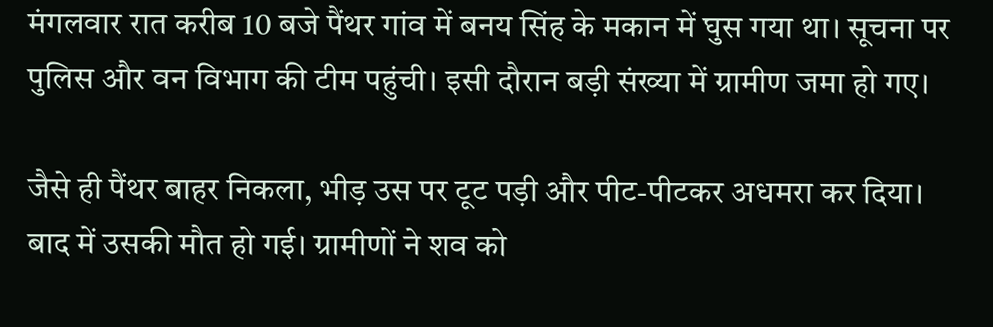मंगलवार रात करीब 10 बजे पैंथर गांव में बनय सिंह के मकान में घुस गया था। सूचना पर पुलिस और वन विभाग की टीम पहुंची। इसी दौरान बड़ी संख्या में ग्रामीण जमा हो गए।

जैसे ही पैंथर बाहर निकला, भीड़ उस पर टूट पड़ी और पीट-पीटकर अधमरा कर दिया। बाद में उसकी मौत हो गई। ग्रामीणों ने शव को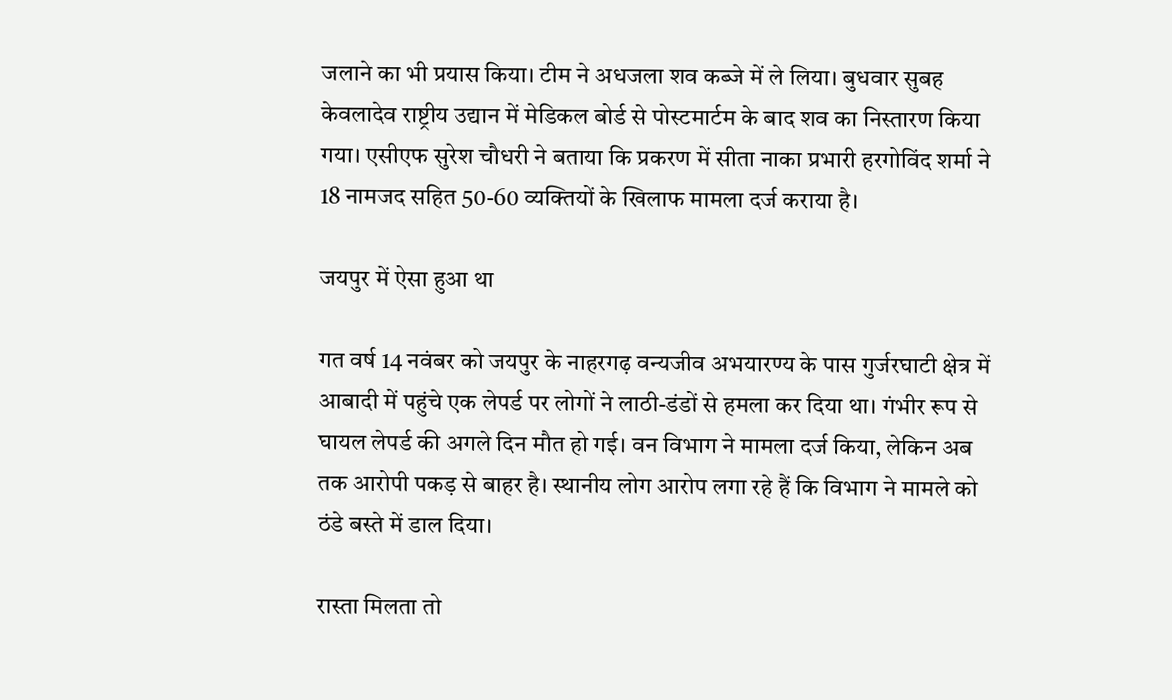जलाने का भी प्रयास किया। टीम ने अधजला शव कब्जे में ले लिया। बुधवार सुबह केवलादेव राष्ट्रीय उद्यान में मेडिकल बोर्ड से पोस्टमार्टम के बाद शव का निस्तारण किया गया। एसीएफ सुरेश चौधरी ने बताया कि प्रकरण में सीता नाका प्रभारी हरगोविंद शर्मा ने 18 नामजद सहित 50-60 व्यक्तियों के खिलाफ मामला दर्ज कराया है।

जयपुर में ऐसा हुआ था

गत वर्ष 14 नवंबर को जयपुर के नाहरगढ़ वन्यजीव अभयारण्य के पास गुर्जरघाटी क्षेत्र में आबादी में पहुंचे एक लेपर्ड पर लोगों ने लाठी-डंडों से हमला कर दिया था। गंभीर रूप से घायल लेपर्ड की अगले दिन मौत हो गई। वन विभाग ने मामला दर्ज किया, लेकिन अब तक आरोपी पकड़ से बाहर है। स्थानीय लोग आरोप लगा रहे हैं कि विभाग ने मामले को ठंडे बस्ते में डाल दिया।

रास्ता मिलता तो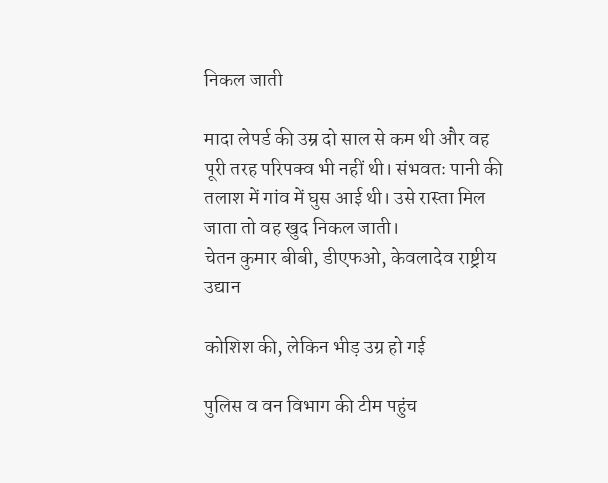निकल जाती

मादा लेपर्ड की उम्र दो साल से कम थी और वह पूरी तरह परिपक्व भी नहीं थी। संभवतः पानी की तलाश में गांव में घुस आई थी। उसे रास्ता मिल जाता तो वह खुद निकल जाती।
चेतन कुमार बीबी, डीएफओ, केवलादेव राष्ट्रीय उद्यान

कोशिश की, लेकिन भीड़ उग्र हो गई

पुलिस व वन विभाग की टीम पहुंच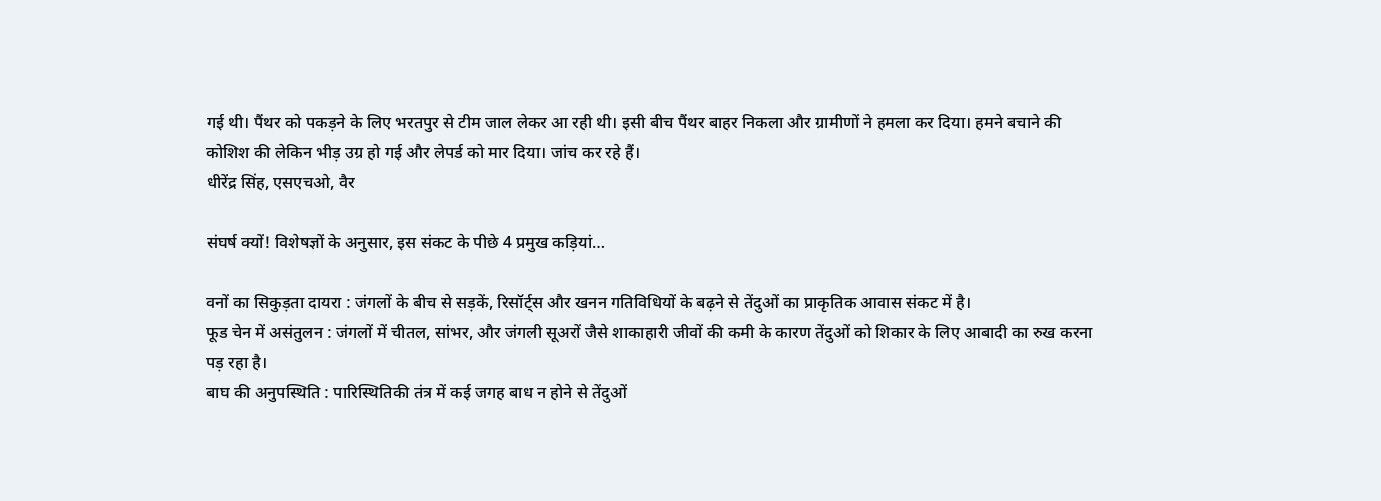गई थी। पैंथर को पकड़ने के लिए भरतपुर से टीम जाल लेकर आ रही थी। इसी बीच पैंथर बाहर निकला और ग्रामीणों ने हमला कर दिया। हमने बचाने की कोशिश की लेकिन भीड़ उग्र हो गई और लेपर्ड को मार दिया। जांच कर रहे हैं।
धीरेंद्र सिंह, एसएचओ, वैर

संघर्ष क्यों! विशेषज्ञों के अनुसार, इस संकट के पीछे 4 प्रमुख कड़ियां…

वनों का सिकुड़ता दायरा : जंगलों के बीच से सड़कें, रिसॉर्ट्स और खनन गतिविधियों के बढ़ने से तेंदुओं का प्राकृतिक आवास संकट में है।
फूड चेन में असंतुलन : जंगलों में चीतल, सांभर, और जंगली सूअरों जैसे शाकाहारी जीवों की कमी के कारण तेंदुओं को शिकार के लिए आबादी का रुख करना पड़ रहा है।
बाघ की अनुपस्थिति : पारिस्थितिकी तंत्र में कई जगह बाध न होने से तेंदुओं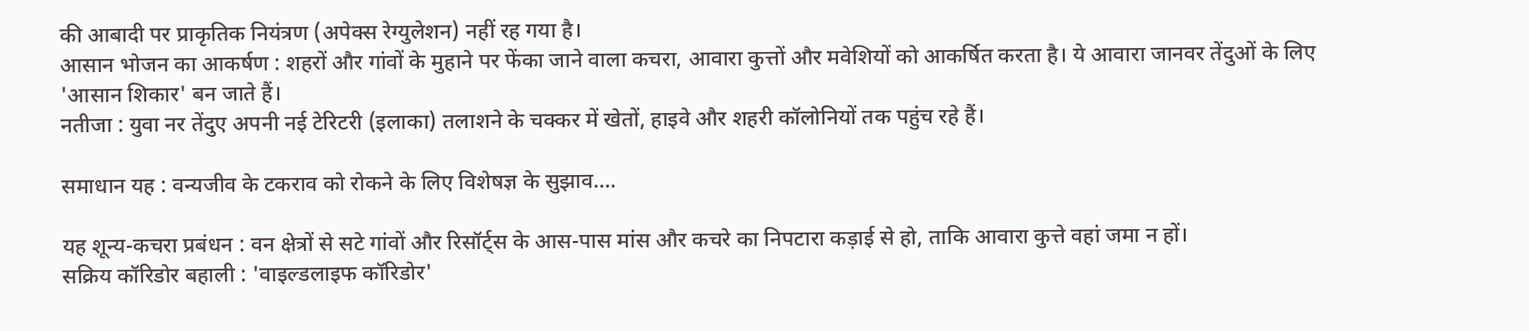की आबादी पर प्राकृतिक नियंत्रण (अपेक्स रेग्युलेशन) नहीं रह गया है।
आसान भोजन का आकर्षण : शहरों और गांवों के मुहाने पर फेंका जाने वाला कचरा, आवारा कुत्तों और मवेशियों को आकर्षित करता है। ये आवारा जानवर तेंदुओं के लिए 'आसान शिकार' बन जाते हैं।
नतीजा : युवा नर तेंदुए अपनी नई टेरिटरी (इलाका) तलाशने के चक्कर में खेतों, हाइवे और शहरी कॉलोनियों तक पहुंच रहे हैं।

समाधान यह : वन्यजीव के टकराव को रोकने के लिए विशेषज्ञ के सुझाव….

यह शून्य-कचरा प्रबंधन : वन क्षेत्रों से सटे गांवों और रिसॉर्ट्स के आस-पास मांस और कचरे का निपटारा कड़ाई से हो, ताकि आवारा कुत्ते वहां जमा न हों।
सक्रिय कॉरिडोर बहाली : 'वाइल्डलाइफ कॉरिडोर'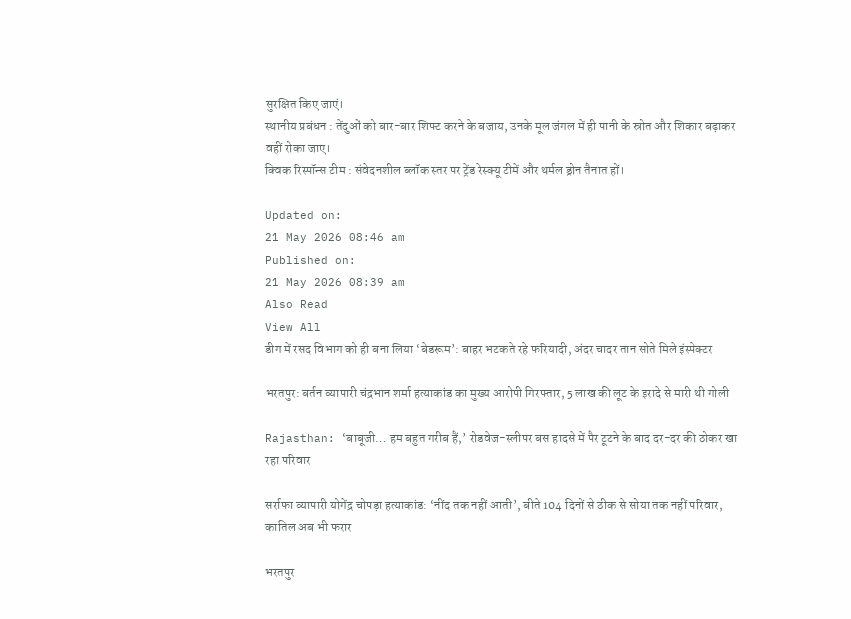सुरक्षित किए जाएं।
स्थानीय प्रबंधन : तेंदुओं को बार-बार शिफ्ट करने के बजाय, उनके मूल जंगल में ही पानी के स्रोत और शिकार बढ़ाकर वहीं रोका जाए।
क्विक रिस्पॉन्स टीम : संवेदनशील ब्लॉक स्तर पर ट्रेंड रेस्क्यू टीमें और थर्मल ड्रोन तैनात हों।

Updated on:
21 May 2026 08:46 am
Published on:
21 May 2026 08:39 am
Also Read
View All
डीग में रसद विभाग को ही बना लिया ‘बेडरूम’: बाहर भटकते रहे फरियादी, अंदर चादर तान सोते मिले इंस्पेक्टर

भरतपुर: बर्तन व्यापारी चंद्रभान शर्मा हत्याकांड का मुख्य आरोपी गिरफ्तार, 5 लाख की लूट के इरादे से मारी थी गोली

Rajasthan: ‘बाबूजी… हम बहुत गरीब हैं,’ रोडवेज-स्लीपर बस हादसे में पैर टूटने के बाद दर-दर की ठोकर खा रहा परिवार

सर्राफा व्यापारी योगेंद्र चोपड़ा हत्याकांड: ‘नींद तक नहीं आती’, बीते 104 दिनों से ठीक से सोया तक नहीं परिवार, कातिल अब भी फरार

भरतपुर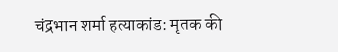चंद्रभान शर्मा हत्याकांड: मृतक की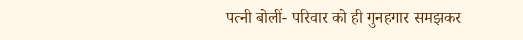पत्नी बोलीं- परिवार को ही गुनहगार समझकर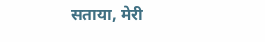सताया, मेरी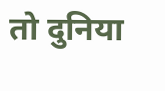तो दुनिया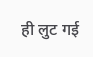ही लुट गई